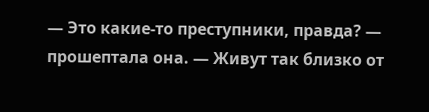— Это какие-то преступники, правда? — прошептала она. — Живут так близко от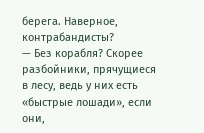берега. Наверное, контрабандисты?
— Без корабля? Скорее разбойники, прячущиеся в лесу, ведь у них есть «быстрые лошади», если они,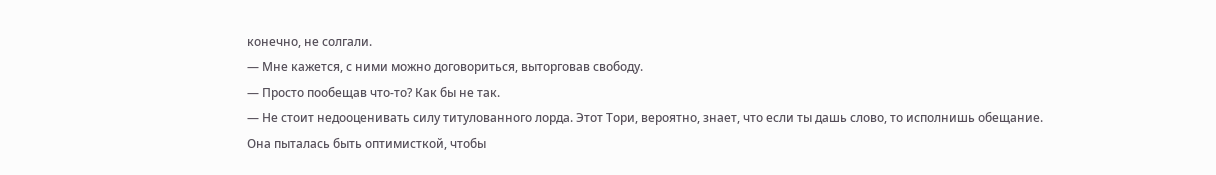конечно, не солгали.
— Мне кажется, с ними можно договориться, выторговав свободу.
— Просто пообещав что-то? Как бы не так.
— Не стоит недооценивать силу титулованного лорда. Этот Тори, вероятно, знает, что если ты дашь слово, то исполнишь обещание.
Она пыталась быть оптимисткой, чтобы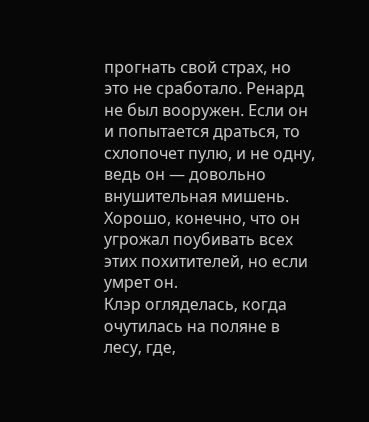прогнать свой страх, но это не сработало. Ренард не был вооружен. Если он и попытается драться, то схлопочет пулю, и не одну, ведь он — довольно внушительная мишень. Хорошо, конечно, что он угрожал поубивать всех этих похитителей, но если умрет он.
Клэр огляделась, когда очутилась на поляне в лесу, где,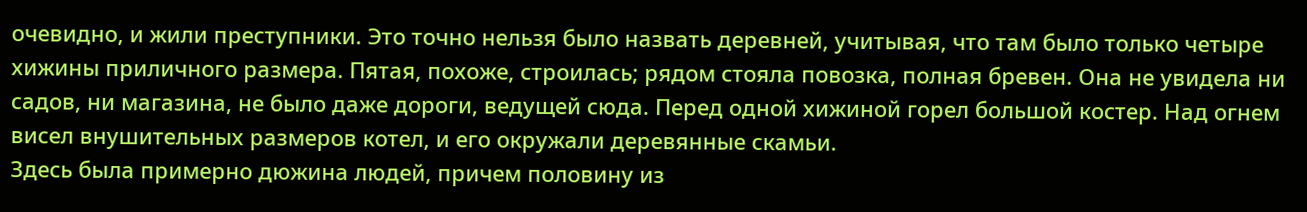очевидно, и жили преступники. Это точно нельзя было назвать деревней, учитывая, что там было только четыре хижины приличного размера. Пятая, похоже, строилась; рядом стояла повозка, полная бревен. Она не увидела ни садов, ни магазина, не было даже дороги, ведущей сюда. Перед одной хижиной горел большой костер. Над огнем висел внушительных размеров котел, и его окружали деревянные скамьи.
Здесь была примерно дюжина людей, причем половину из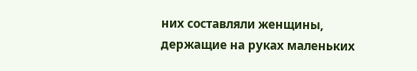них составляли женщины, держащие на руках маленьких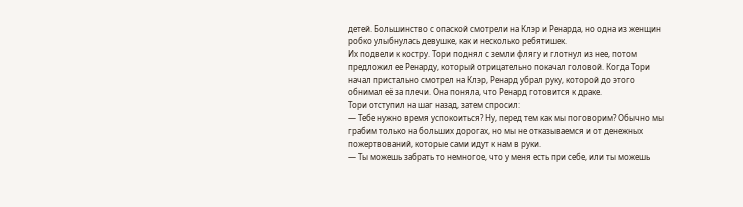детей. Большинство с опаской смотрели на Клэр и Ренарда, но одна из женщин робко улыбнулась девушке, как и несколько ребятишек.
Их подвели к костру. Тори поднял с земли флягу и глотнул из нее, потом предложил ее Ренарду, который отрицательно покачал головой. Когда Тори начал пристально смотрел на Клэр, Ренард убрал руку, которой до этого обнимал её за плечи. Она поняла, что Ренард готовится к драке.
Тори отступил на шаг назад, затем спросил:
— Тебе нужно время успокоиться? Ну, перед тем как мы поговорим? Обычно мы грабим только на больших дорогах, но мы не отказываемся и от денежных пожертвований, которые сами идут к нам в руки.
— Ты можешь забрать то немногое, что у меня есть при себе, или ты можешь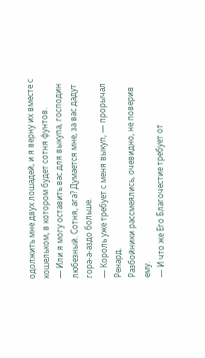одолжить мне двух лошадей, и я верну их вместе с кошельком, в котором будет сотня фунтов.
— Или я могу оставить вас для выкупа, господин любезный. Сотня, ага? Думается мне, за вас дадут гора-а-аздо больше.
— Король уже требует с меня выкуп, — прорычал Ренард.
Разбойники рассмеялись, очевидно, не поверив ему.
— И что же Его Благочестие требует от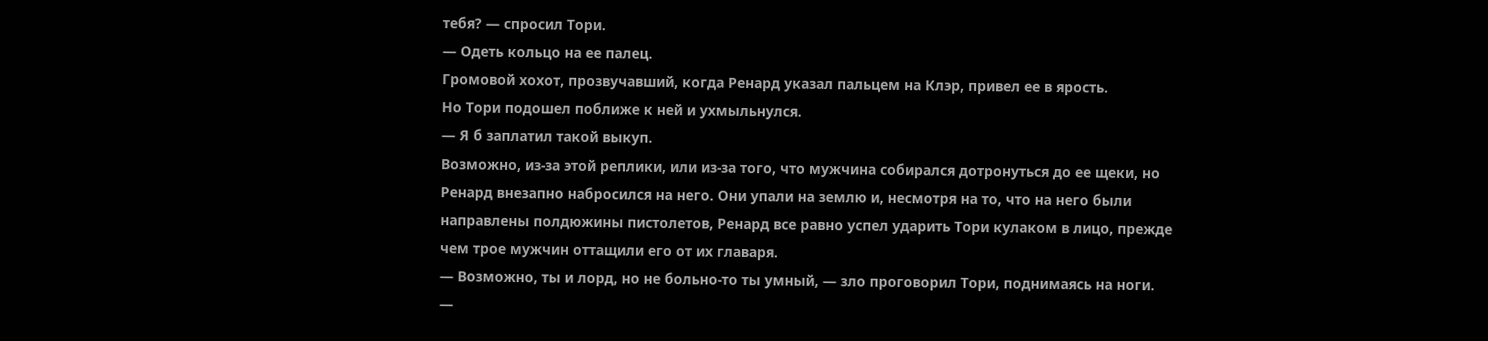тебя? — спросил Тори.
— Одеть кольцо на ее палец.
Громовой хохот, прозвучавший, когда Ренард указал пальцем на Клэр, привел ее в ярость.
Но Тори подошел поближе к ней и ухмыльнулся.
— Я б заплатил такой выкуп.
Возможно, из-за этой реплики, или из-за того, что мужчина собирался дотронуться до ее щеки, но Ренард внезапно набросился на него. Они упали на землю и, несмотря на то, что на него были направлены полдюжины пистолетов, Ренард все равно успел ударить Тори кулаком в лицо, прежде чем трое мужчин оттащили его от их главаря.
— Возможно, ты и лорд, но не больно-то ты умный, — зло проговорил Тори, поднимаясь на ноги. —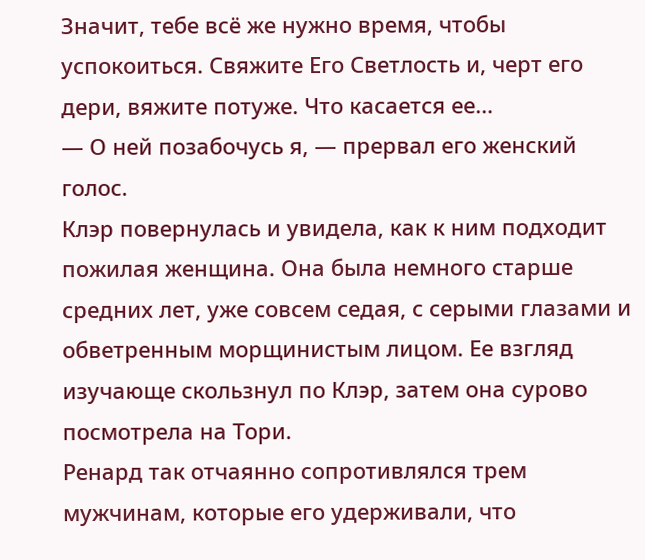Значит, тебе всё же нужно время, чтобы успокоиться. Свяжите Его Светлость и, черт его дери, вяжите потуже. Что касается ее…
— О ней позабочусь я, — прервал его женский голос.
Клэр повернулась и увидела, как к ним подходит пожилая женщина. Она была немного старше средних лет, уже совсем седая, с серыми глазами и обветренным морщинистым лицом. Ее взгляд изучающе скользнул по Клэр, затем она сурово посмотрела на Тори.
Ренард так отчаянно сопротивлялся трем мужчинам, которые его удерживали, что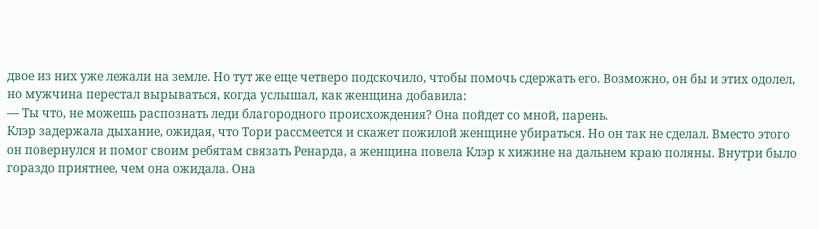двое из них уже лежали на земле. Но тут же еще четверо подскочило, чтобы помочь сдержать его. Возможно, он бы и этих одолел, но мужчина перестал вырываться, когда услышал, как женщина добавила:
— Ты что, не можешь распознать леди благородного происхождения? Она пойдет со мной, парень.
Клэр задержала дыхание, ожидая, что Тори рассмеется и скажет пожилой женщине убираться. Но он так не сделал. Вместо этого он повернулся и помог своим ребятам связать Ренарда, а женщина повела Клэр к хижине на дальнем краю поляны. Внутри было гораздо приятнее, чем она ожидала. Она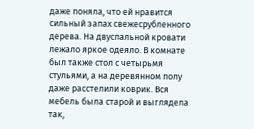даже поняла, что ей нравится сильный запах свежесрубленного дерева. На двуспальной кровати лежало яркое одеяло. В комнате был также стол с четырьмя стульями, а на деревянном полу даже расстелили коврик. Вся мебель была старой и выглядела так,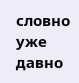словно уже давно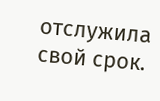отслужила свой срок.